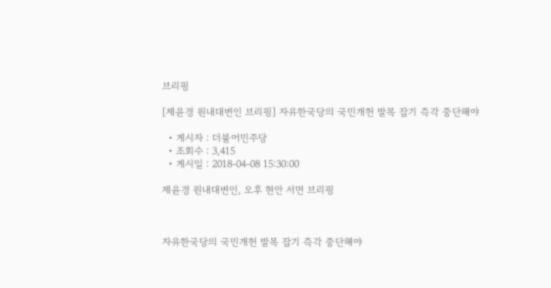브리핑

[제윤경 원내대변인 브리핑] 자유한국당의 국민개헌 발목 잡기 즉각 중단해야

  • 게시자 : 더불어민주당
  • 조회수 : 3,415
  • 게시일 : 2018-04-08 15:30:00

제윤경 원내대변인, 오후 현안 서면 브리핑



자유한국당의 국민개헌 발목 잡기 즉각 중단해야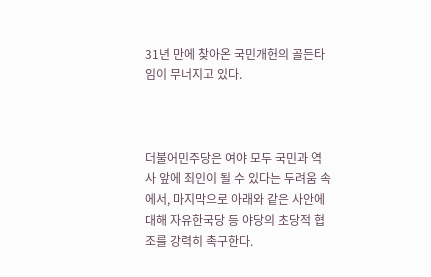31년 만에 찾아온 국민개헌의 골든타임이 무너지고 있다.



더불어민주당은 여야 모두 국민과 역사 앞에 죄인이 될 수 있다는 두려움 속에서, 마지막으로 아래와 같은 사안에 대해 자유한국당 등 야당의 초당적 협조를 강력히 촉구한다.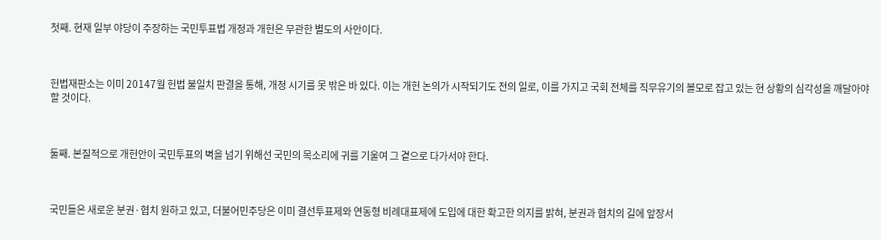첫째. 현재 일부 야당이 주장하는 국민투표법 개정과 개헌은 무관한 별도의 사안이다.



헌법재판소는 이미 20147월 헌법 불일치 판결을 통해, 개정 시기를 못 밖은 바 있다. 이는 개헌 논의가 시작되기도 전의 일로, 이를 가지고 국회 전체를 직무유기의 볼모로 잡고 있는 현 상황의 심각성을 깨달아야 할 것이다.



둘째. 본질적으로 개헌안이 국민투표의 벽을 넘기 위해선 국민의 목소리에 귀를 기울여 그 곁으로 다가서야 한다.



국민들은 새로운 분권·협치 원하고 있고, 더불어민주당은 이미 결선투표제와 연동형 비례대표제에 도입에 대한 확고한 의지를 밝혀, 분권과 협치의 길에 앞장서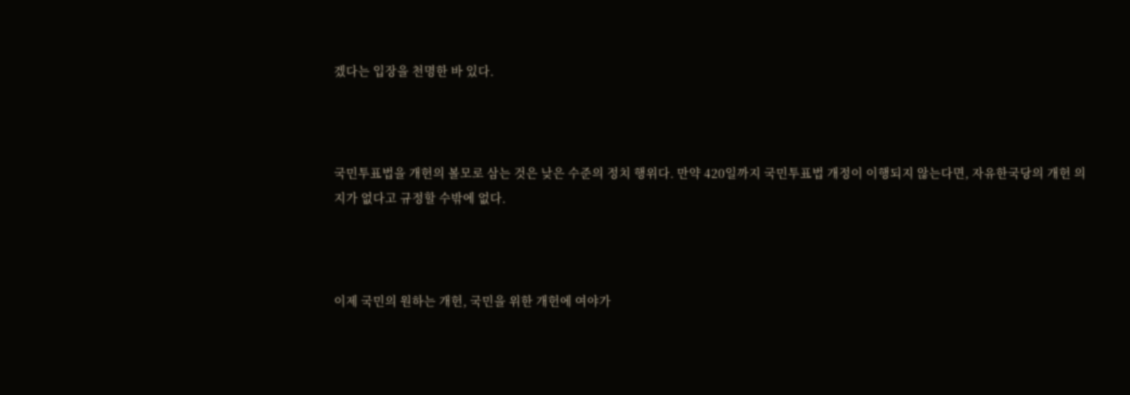겠다는 입장을 천명한 바 있다.



국민투표법을 개헌의 볼모로 삼는 것은 낮은 수준의 정치 행위다. 만약 420일까지 국민투표법 개정이 이행되지 않는다면, 자유한국당의 개헌 의지가 없다고 규정할 수밖에 없다.



이제 국민의 원하는 개헌, 국민을 위한 개헌에 여야가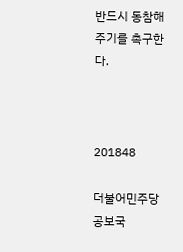반드시 동참해주기를 촉구한다.



201848

더불어민주당 공보국